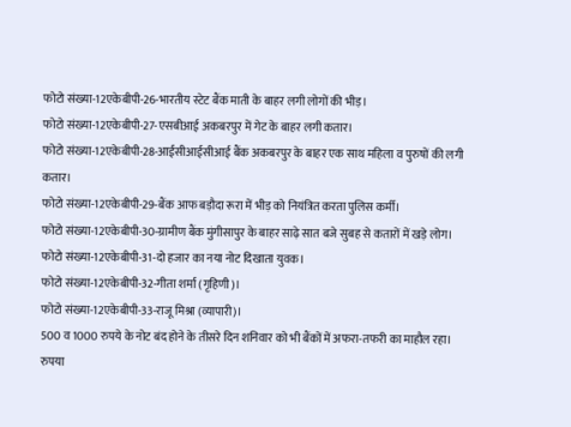फोटो संख्या-12एकेबीपी-26-भारतीय स्टेट बैंक माती के बाहर लगी लोगों की भीड़।
फोटो संख्या-12एकेबीपी-27-एसबीआई अकबरपुर में गेट के बाहर लगी कतार।
फोटो संख्या-12एकेबीपी-28-आईसीआईसीआई बैंक अकबरपुर के बाहर एक साथ महिला व पुरुषों की लगी कतार।
फोटो संख्या-12एकेबीपी-29-बैंक आफ बड़ौदा रूरा में भीड़ को नियंत्रित करता पुलिस कर्मी।
फोटो संख्या-12एकेबीपी-30-ग्रामीण बैंक मुंगीसापुर के बाहर साढ़े सात बजे सुबह से कतारों में खड़े लोग।
फोटो संख्या-12एकेबीपी-31-दो हजार का नया नोट दिखाता युवक।
फोटो संख्या-12एकेबीपी-32-गीता शर्मा (गृहिणी)।
फोटो संख्या-12एकेबीपी-33-राजू मिश्रा (व्यापारी)।
500 व 1000 रुपये के नोट बंद होने के तीसरे दिन शनिवार को भी बैंकों में अफरा-तफरी का माहौल रहा। रुपया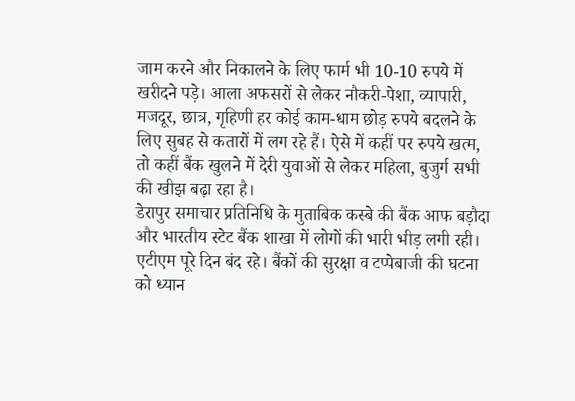जाम करने और निकालने के लिए फार्म भी 10-10 रुपये में खरीदने पड़े। आला अफसरों से लेकर नौकरी-पेशा, व्यापारी, मजदूर, छात्र, गृहिणी हर कोई काम-धाम छोड़ रुपये बदलने के लिए सुबह से कतारों में लग रहे हैं। ऐसे में कहीं पर रुपये खत्म, तो कहीं बैंक खुलने में देरी युवाओं से लेकर महिला, बुजुर्ग सभी की खीझ बढ़ा रहा है।
डेरापुर समाचार प्रतिनिधि के मुताबिक कस्बे की बैंक आफ बड़ौदा और भारतीय स्टेट बैंक शाखा में लोगों की भारी भीड़ लगी रही। एटीएम पूरे दिन बंद रहे। बैंकों की सुरक्षा व टप्पेबाजी की घटना को ध्यान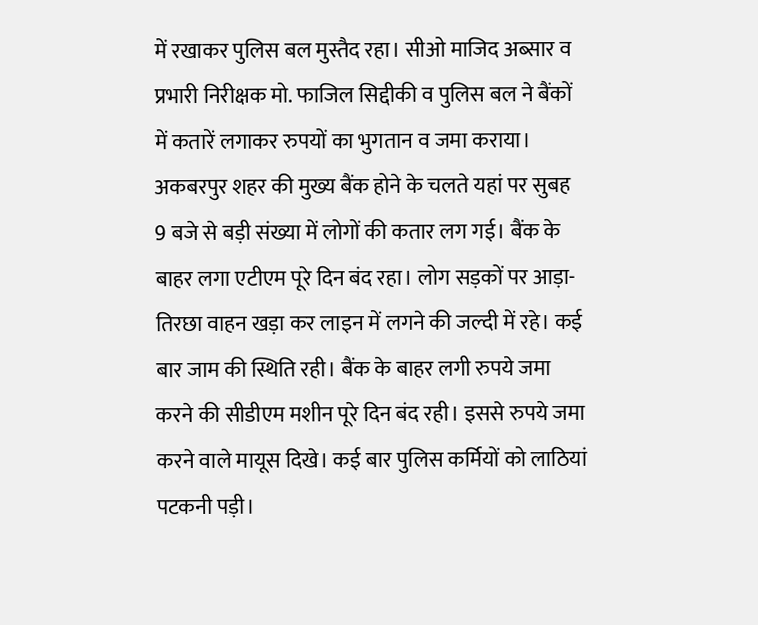में रखाकर पुलिस बल मुस्तैद रहा। सीओ माजिद अब्सार व प्रभारी निरीक्षक मो. फाजिल सिद्दीकी व पुलिस बल ने बैंकों में कतारें लगाकर रुपयों का भुगतान व जमा कराया।
अकबरपुर शहर की मुख्य बैंक होने के चलते यहां पर सुबह 9 बजे से बड़ी संख्या में लोगों की कतार लग गई। बैंक के बाहर लगा एटीएम पूरे दिन बंद रहा। लोग सड़कों पर आड़ा-तिरछा वाहन खड़ा कर लाइन में लगने की जल्दी में रहे। कई बार जाम की स्थिति रही। बैंक के बाहर लगी रुपये जमा करने की सीडीएम मशीन पूरे दिन बंद रही। इससे रुपये जमा करने वाले मायूस दिखे। कई बार पुलिस कर्मियों को लाठियां पटकनी पड़ी।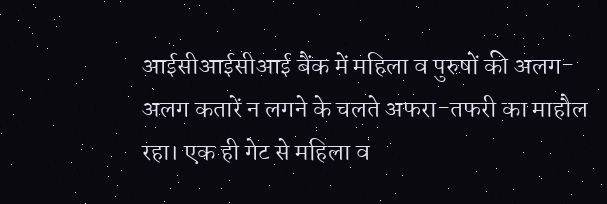आईसीआईसीआई बैंक में महिला व पुरुषों की अलग-अलग कतारें न लगने के चलते अफरा-तफरी का माहौल रहा। एक ही गेट से महिला व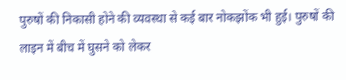पुरुषों की निकासी होने की व्यवस्था से कई बार नोकझोंक भी हुई। पुरुषों की लाइन में बीच में घुसने को लेकर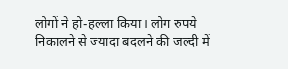लोगों ने हो-हल्ला किया। लोग रुपये निकालने से ज्यादा बदलने की जल्दी में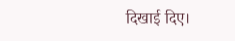दिखाई दिए।